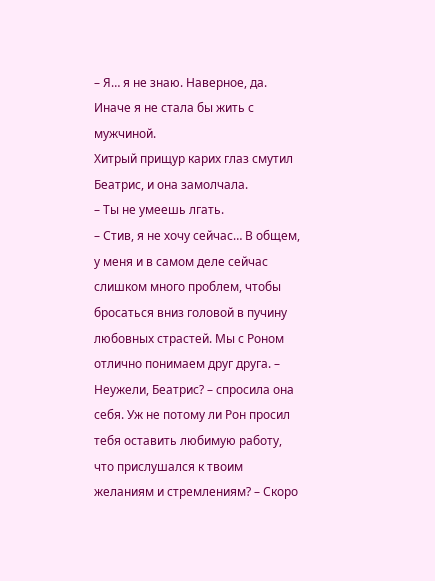– Я… я не знаю. Наверное, да. Иначе я не стала бы жить с мужчиной.
Хитрый прищур карих глаз смутил Беатрис, и она замолчала.
– Ты не умеешь лгать.
– Стив, я не хочу сейчас… В общем, у меня и в самом деле сейчас слишком много проблем, чтобы бросаться вниз головой в пучину любовных страстей. Мы с Роном отлично понимаем друг друга. – Неужели, Беатрис? – спросила она себя. Уж не потому ли Рон просил тебя оставить любимую работу, что прислушался к твоим желаниям и стремлениям? – Скоро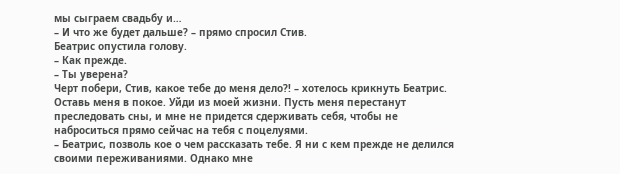мы сыграем свадьбу и…
– И что же будет дальше? – прямо спросил Стив.
Беатрис опустила голову.
– Как прежде.
– Ты уверена?
Черт побери, Стив, какое тебе до меня дело?! – хотелось крикнуть Беатрис. Оставь меня в покое. Уйди из моей жизни. Пусть меня перестанут преследовать сны, и мне не придется сдерживать себя, чтобы не наброситься прямо сейчас на тебя с поцелуями.
– Беатрис, позволь кое о чем рассказать тебе. Я ни с кем прежде не делился своими переживаниями. Однако мне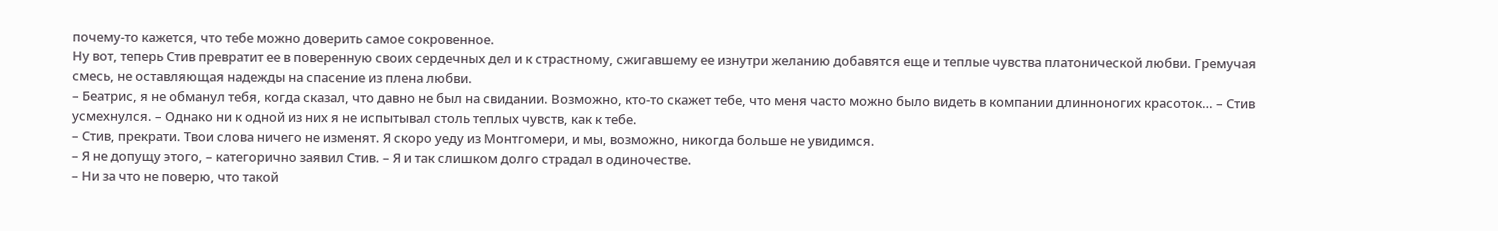почему-то кажется, что тебе можно доверить самое сокровенное.
Ну вот, теперь Стив превратит ее в поверенную своих сердечных дел и к страстному, сжигавшему ее изнутри желанию добавятся еще и теплые чувства платонической любви. Гремучая смесь, не оставляющая надежды на спасение из плена любви.
– Беатрис, я не обманул тебя, когда сказал, что давно не был на свидании. Возможно, кто-то скажет тебе, что меня часто можно было видеть в компании длинноногих красоток… – Стив усмехнулся. – Однако ни к одной из них я не испытывал столь теплых чувств, как к тебе.
– Стив, прекрати. Твои слова ничего не изменят. Я скоро уеду из Монтгомери, и мы, возможно, никогда больше не увидимся.
– Я не допущу этого, – категорично заявил Стив. – Я и так слишком долго страдал в одиночестве.
– Ни за что не поверю, что такой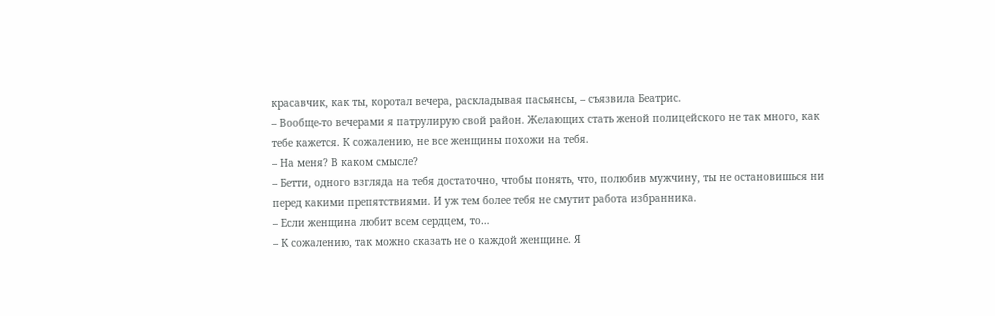красавчик, как ты, коротал вечера, раскладывая пасьянсы, – съязвила Беатрис.
– Вообще-то вечерами я патрулирую свой район. Желающих стать женой полицейского не так много, как тебе кажется. К сожалению, не все женщины похожи на тебя.
– На меня? В каком смысле?
– Бетти, одного взгляда на тебя достаточно, чтобы понять, что, полюбив мужчину, ты не остановишься ни перед какими препятствиями. И уж тем более тебя не смутит работа избранника.
– Если женщина любит всем сердцем, то…
– К сожалению, так можно сказать не о каждой женщине. Я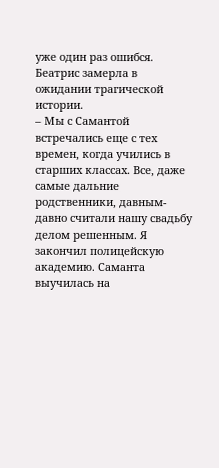уже один раз ошибся.
Беатрис замерла в ожидании трагической истории.
– Мы с Самантой встречались еще с тех времен, когда учились в старших классах. Все, даже самые дальние родственники, давным-давно считали нашу свадьбу делом решенным. Я закончил полицейскую академию. Саманта выучилась на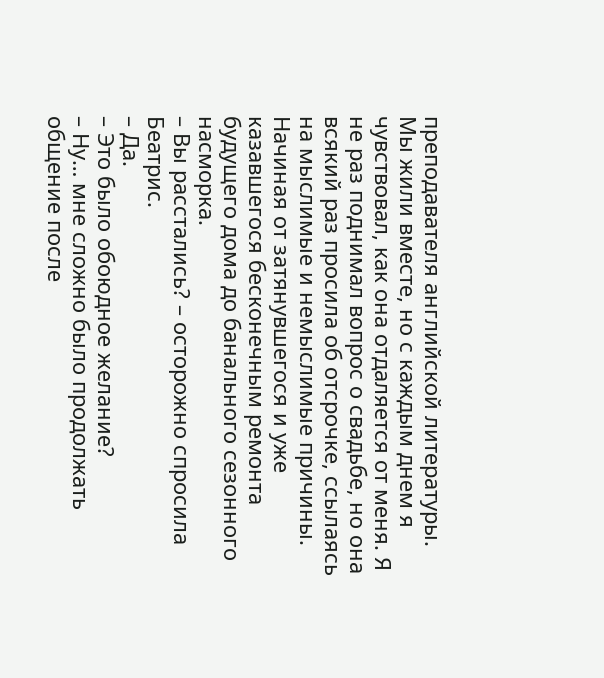преподавателя английской литературы. Мы жили вместе, но с каждым днем я чувствовал, как она отдаляется от меня. Я не раз поднимал вопрос о свадьбе, но она всякий раз просила об отсрочке, ссылаясь на мыслимые и немыслимые причины. Начиная от затянувшегося и уже казавшегося бесконечным ремонта будущего дома до банального сезонного насморка.
– Вы расстались? – осторожно спросила Беатрис.
– Да.
– Это было обоюдное желание?
– Ну… мне сложно было продолжать общение после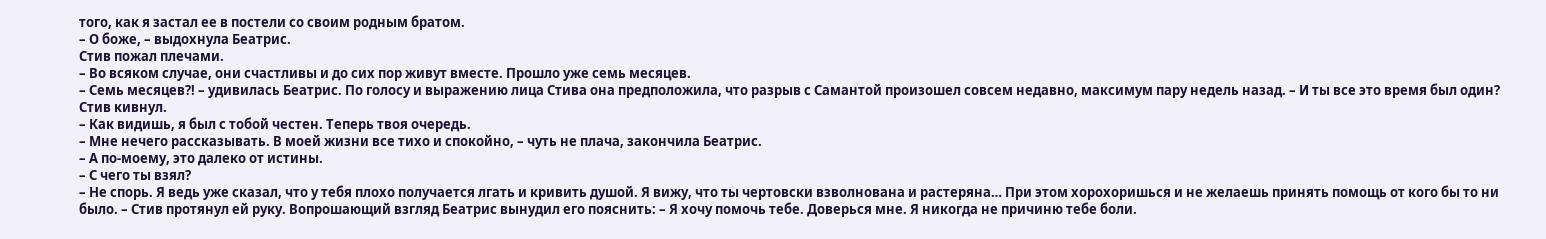того, как я застал ее в постели со своим родным братом.
– О боже, – выдохнула Беатрис.
Стив пожал плечами.
– Во всяком случае, они счастливы и до сих пор живут вместе. Прошло уже семь месяцев.
– Семь месяцев?! – удивилась Беатрис. По голосу и выражению лица Стива она предположила, что разрыв с Самантой произошел совсем недавно, максимум пару недель назад. – И ты все это время был один?
Стив кивнул.
– Как видишь, я был с тобой честен. Теперь твоя очередь.
– Мне нечего рассказывать. В моей жизни все тихо и спокойно, – чуть не плача, закончила Беатрис.
– А по-моему, это далеко от истины.
– С чего ты взял?
– Не спорь. Я ведь уже сказал, что у тебя плохо получается лгать и кривить душой. Я вижу, что ты чертовски взволнована и растеряна… При этом хорохоришься и не желаешь принять помощь от кого бы то ни было. – Стив протянул ей руку. Вопрошающий взгляд Беатрис вынудил его пояснить: – Я хочу помочь тебе. Доверься мне. Я никогда не причиню тебе боли.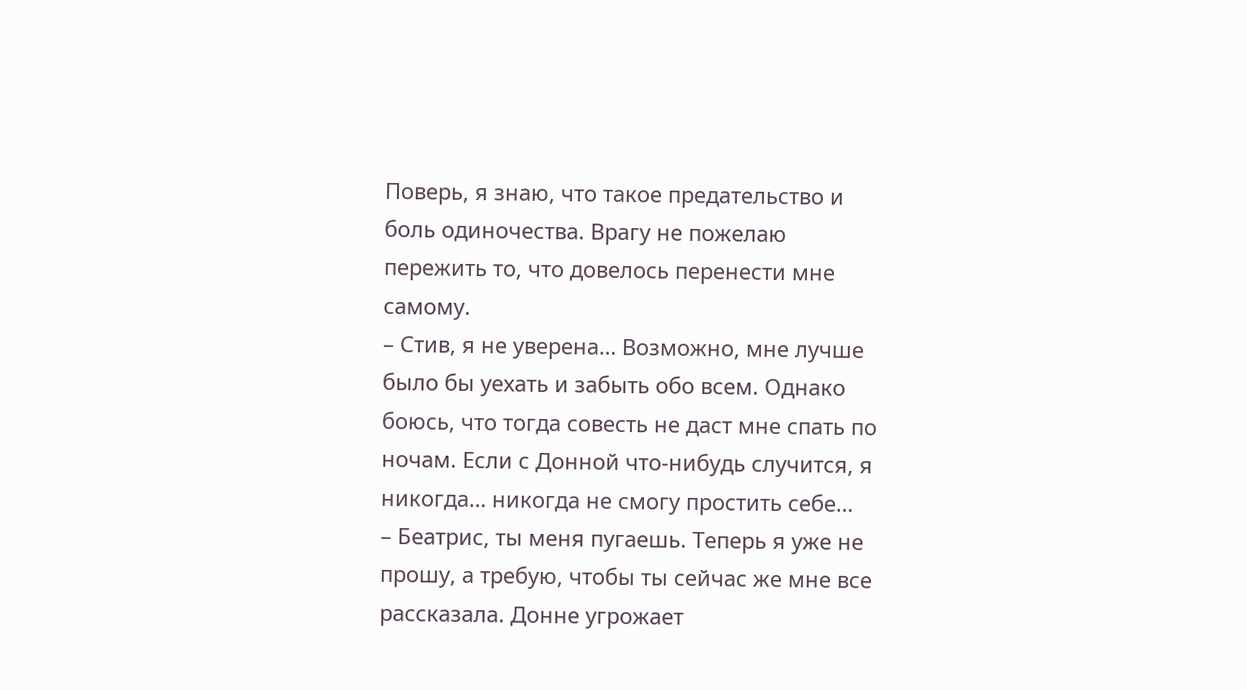Поверь, я знаю, что такое предательство и боль одиночества. Врагу не пожелаю пережить то, что довелось перенести мне самому.
– Стив, я не уверена… Возможно, мне лучше было бы уехать и забыть обо всем. Однако боюсь, что тогда совесть не даст мне спать по ночам. Если с Донной что-нибудь случится, я никогда… никогда не смогу простить себе…
– Беатрис, ты меня пугаешь. Теперь я уже не прошу, а требую, чтобы ты сейчас же мне все рассказала. Донне угрожает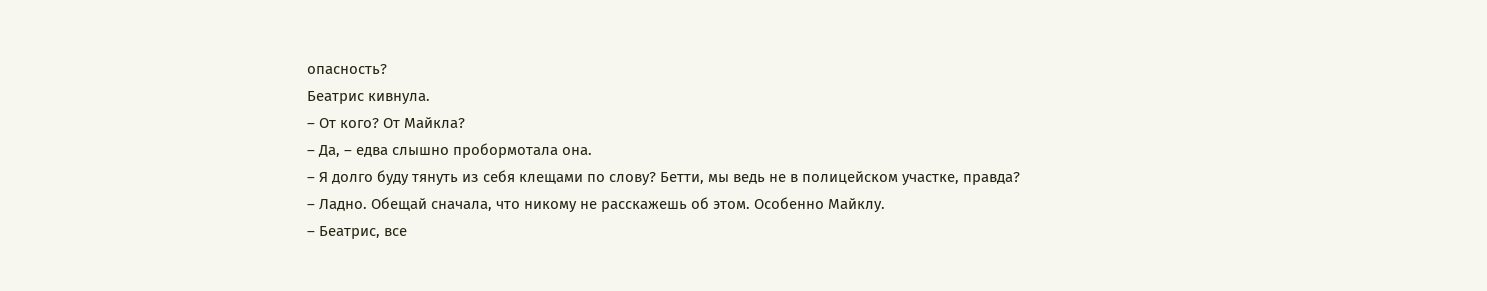опасность?
Беатрис кивнула.
– От кого? От Майкла?
– Да, – едва слышно пробормотала она.
– Я долго буду тянуть из себя клещами по слову? Бетти, мы ведь не в полицейском участке, правда?
– Ладно. Обещай сначала, что никому не расскажешь об этом. Особенно Майклу.
– Беатрис, все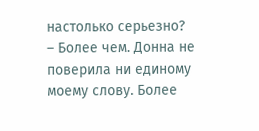настолько серьезно?
– Более чем. Донна не поверила ни единому моему слову. Более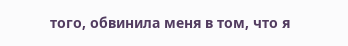того, обвинила меня в том, что я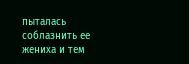пыталась соблазнить ее жениха и тем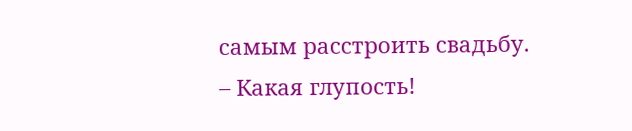самым расстроить свадьбу.
– Какая глупость!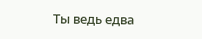Ты ведь едва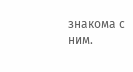знакома с ним.